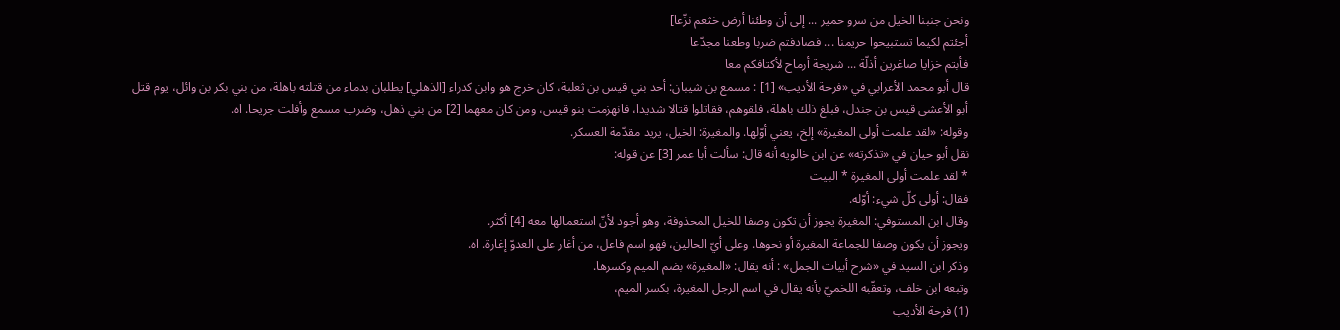ونحن جنبنا الخيل من سرو حمير ... إلى أن وطئنا أرض خثعم نزّعا]
أجئتم لكيما تستبيحوا حريمنا ... فصادفتم ضربا وطعنا مجدّعا
فأبتم خزايا صاغرين أذلّة ... شريجة أرماح لأكتافكم معا
قال أبو محمد الأعرابي في «فرحة الأديب» [1] : مسمع بن شيبان: أحد بني قيس بن ثعلبة، كان خرج هو وابن كدراء [الذهلي] يطلبان بدماء من قتلته باهلة، من بني بكر بن وائل، يوم قتل أبو الأعشى قيس بن جندل، فبلغ ذلك باهلة، فلقوهم، فقاتلوا قتالا شديدا، فانهزمت بنو قيس، ومن كان معهما [2] من بني ذهل، وضرب مسمع وأفلت جريحا. اه.
وقوله: «لقد علمت أولى المغيرة» إلخ، يعني أوّلها. والمغيرة: الخيل، يريد مقدّمة العسكر.
نقل أبو حيان في «تذكرته» عن ابن خالويه أنه قال: سألت أبا عمر [3] عن قوله:
* لقد علمت أولى المغيرة * البيت
فقال: أولى كلّ شيء: أوّله.
وقال ابن المستوفي: المغيرة يجوز أن تكون وصفا للخيل المحذوفة، وهو أجود لأنّ استعمالها معه [4] أكثر.
ويجوز أن يكون وصفا للجماعة المغيرة أو نحوها. وعلى أيّ الحالين، فهو اسم فاعل، من أغار على العدوّ إغارة. اه.
وذكر ابن السيد في «شرح أبيات الجمل» : أنه يقال: «المغيرة» بضم الميم وكسرها.
وتبعه ابن خلف، وتعقّبه اللخميّ بأنه يقال في اسم الرجل المغيرة، بكسر الميم،
(1) فرحة الأديب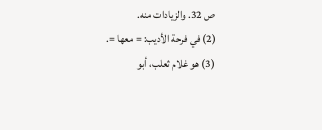ص 32. والزيادات منه.
(2) في فرحة الأديب: = معها =.
(3) هو غلام ثعلب، أبو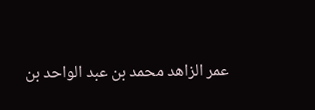عمر الزاهد محمد بن عبد الواحد بن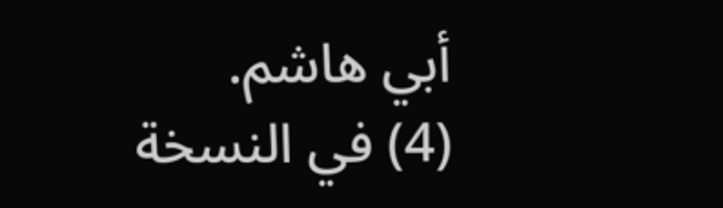أبي هاشم.
(4) في النسخة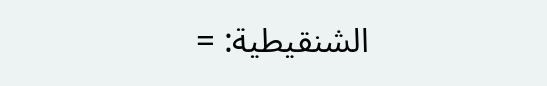الشنقيطية: =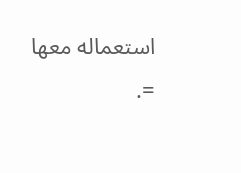استعماله معها =.